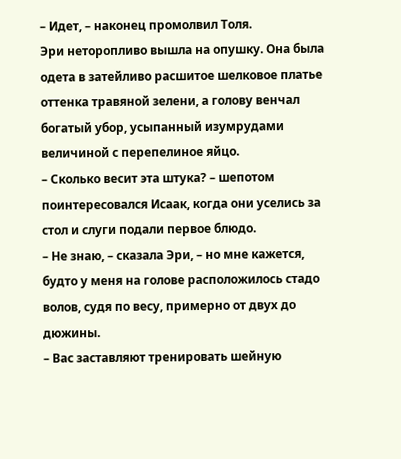– Идет, – наконец промолвил Толя.
Эри неторопливо вышла на опушку. Она была одета в затейливо расшитое шелковое платье оттенка травяной зелени, а голову венчал богатый убор, усыпанный изумрудами величиной с перепелиное яйцо.
– Сколько весит эта штука? – шепотом поинтересовался Исаак, когда они уселись за стол и слуги подали первое блюдо.
– Не знаю, – сказала Эри, – но мне кажется, будто у меня на голове расположилось стадо волов, судя по весу, примерно от двух до дюжины.
– Вас заставляют тренировать шейную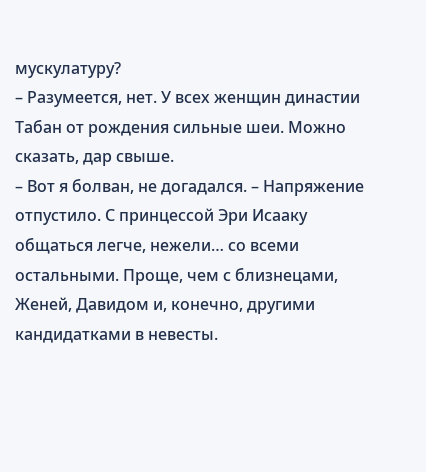мускулатуру?
– Разумеется, нет. У всех женщин династии Табан от рождения сильные шеи. Можно сказать, дар свыше.
– Вот я болван, не догадался. – Напряжение отпустило. С принцессой Эри Исааку общаться легче, нежели… со всеми остальными. Проще, чем с близнецами, Женей, Давидом и, конечно, другими кандидатками в невесты.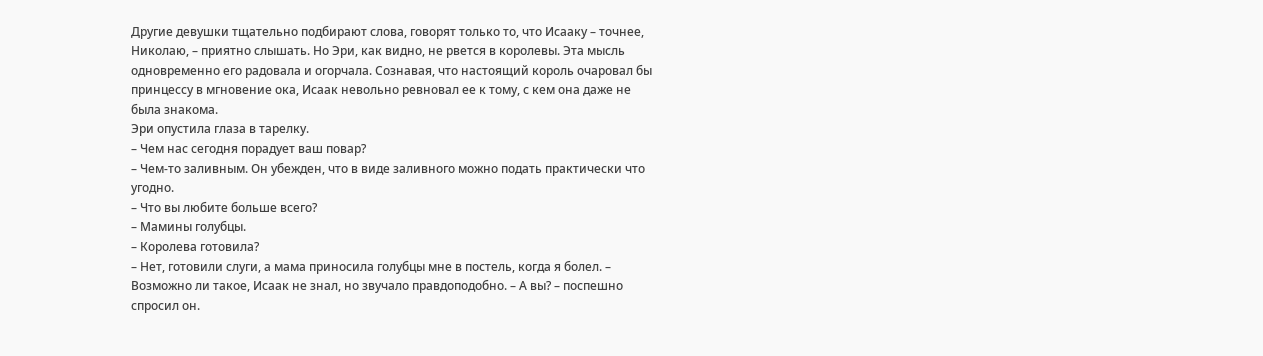Другие девушки тщательно подбирают слова, говорят только то, что Исааку – точнее, Николаю, – приятно слышать. Но Эри, как видно, не рвется в королевы. Эта мысль одновременно его радовала и огорчала. Сознавая, что настоящий король очаровал бы принцессу в мгновение ока, Исаак невольно ревновал ее к тому, с кем она даже не была знакома.
Эри опустила глаза в тарелку.
– Чем нас сегодня порадует ваш повар?
– Чем-то заливным. Он убежден, что в виде заливного можно подать практически что угодно.
– Что вы любите больше всего?
– Мамины голубцы.
– Королева готовила?
– Нет, готовили слуги, а мама приносила голубцы мне в постель, когда я болел. – Возможно ли такое, Исаак не знал, но звучало правдоподобно. – А вы? – поспешно спросил он.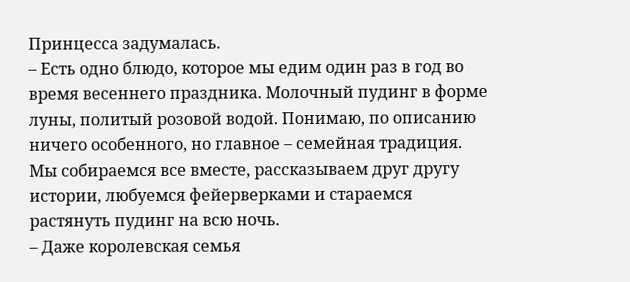Принцесса задумалась.
– Есть одно блюдо, которое мы едим один раз в год во время весеннего праздника. Молочный пудинг в форме луны, политый розовой водой. Понимаю, по описанию ничего особенного, но главное – семейная традиция. Мы собираемся все вместе, рассказываем друг другу истории, любуемся фейерверками и стараемся растянуть пудинг на всю ночь.
– Даже королевская семья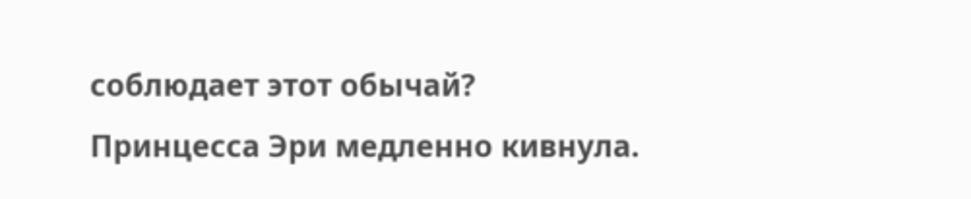соблюдает этот обычай?
Принцесса Эри медленно кивнула.